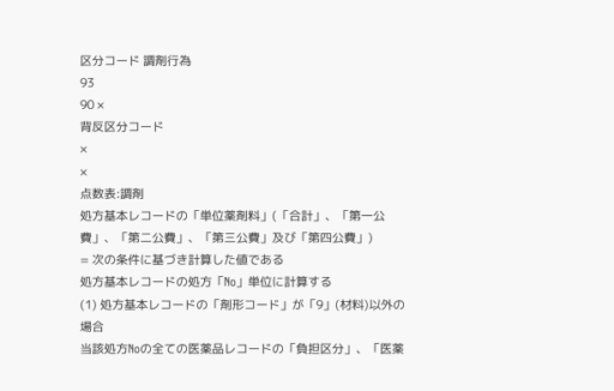区分コード 調剤行為
93
90 ×
背反区分コード
×
×
点数表:調剤
処方基本レコードの「単位薬剤料」(「合計」、「第一公費」、「第二公費」、「第三公費」及び「第四公費」)
= 次の条件に基づき計算した値である
処方基本レコードの処方「No」単位に計算する
(1) 処方基本レコードの「剤形コード」が「9」(材料)以外の場合
当該処方Noの全ての医薬品レコードの「負担区分」、「医薬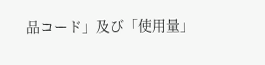品コード」及び「使用量」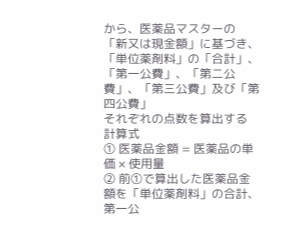から、医薬品マスターの 「新又は現金額」に基づき、「単位薬剤料」の「合計」、「第一公費」、「第二公費」、「第三公費」及び「第四公費」
それぞれの点数を算出する 計算式
① 医薬品金額 = 医薬品の単価 × 使用量
② 前①で算出した医薬品金額を「単位薬剤料」の合計、第一公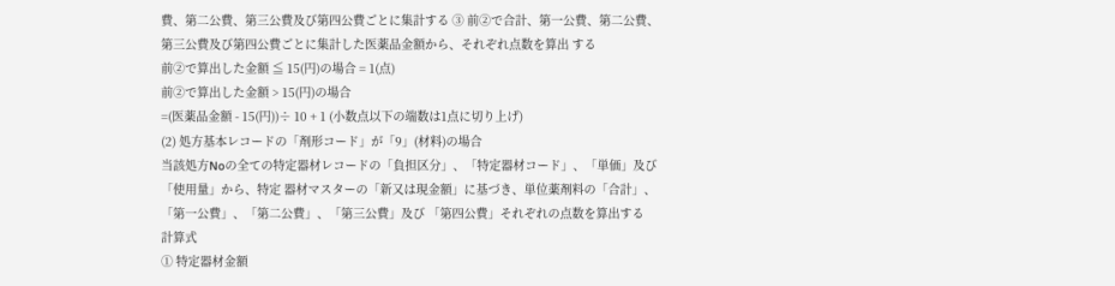費、第二公費、第三公費及び第四公費ごとに集計する ③ 前②で合計、第一公費、第二公費、第三公費及び第四公費ごとに集計した医薬品金額から、それぞれ点数を算出 する
前②で算出した金額 ≦ 15(円)の場合 = 1(点)
前②で算出した金額 > 15(円)の場合
=(医薬品金額 - 15(円))÷ 10 + 1 (小数点以下の端数は1点に切り上げ)
(2) 処方基本レコードの「剤形コード」が「9」(材料)の場合
当該処方Noの全ての特定器材レコードの「負担区分」、「特定器材コード」、「単価」及び「使用量」から、特定 器材マスターの「新又は現金額」に基づき、単位薬剤料の「合計」、「第一公費」、「第二公費」、「第三公費」及び 「第四公費」それぞれの点数を算出する
計算式
① 特定器材金額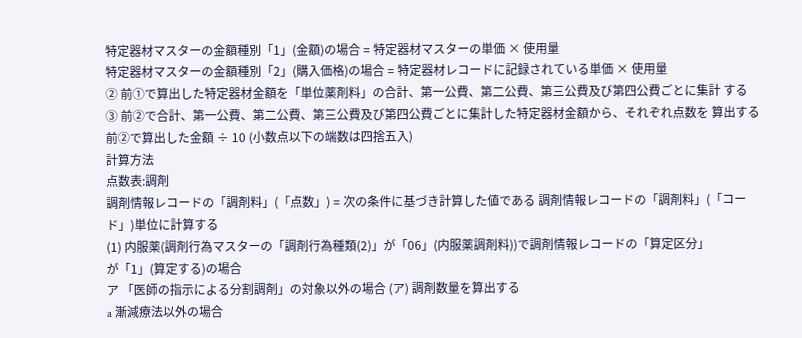特定器材マスターの金額種別「1」(金額)の場合 = 特定器材マスターの単価 × 使用量
特定器材マスターの金額種別「2」(購入価格)の場合 = 特定器材レコードに記録されている単価 × 使用量
② 前①で算出した特定器材金額を「単位薬剤料」の合計、第一公費、第二公費、第三公費及び第四公費ごとに集計 する
③ 前②で合計、第一公費、第二公費、第三公費及び第四公費ごとに集計した特定器材金額から、それぞれ点数を 算出する
前②で算出した金額 ÷ 10 (小数点以下の端数は四捨五入)
計算方法
点数表:調剤
調剤情報レコードの「調剤料」(「点数」) = 次の条件に基づき計算した値である 調剤情報レコードの「調剤料」(「コード」)単位に計算する
(1) 内服薬(調剤行為マスターの「調剤行為種類(2)」が「06」(内服薬調剤料))で調剤情報レコードの「算定区分」
が「1」(算定する)の場合
ア 「医師の指示による分割調剤」の対象以外の場合 (ア) 調剤数量を算出する
a 漸減療法以外の場合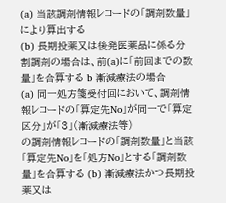(a) 当該調剤情報レコードの「調剤数量」により算出する
(b) 長期投薬又は後発医薬品に係る分割調剤の場合は、前(a)に「前回までの数量」を合算する b 漸減療法の場合
(a) 同一処方箋受付回において、調剤情報レコードの「算定先No」が同一で「算定区分」が「3」(漸減療法等)
の調剤情報レコードの「調剤数量」と当該「算定先No」を「処方No」とする「調剤数量」を合算する (b) 漸減療法かつ長期投薬又は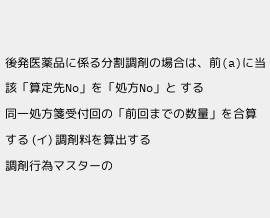後発医薬品に係る分割調剤の場合は、前(a)に当該「算定先No」を「処方No」と する
同一処方箋受付回の「前回までの数量」を合算する (イ) 調剤料を算出する
調剤行為マスターの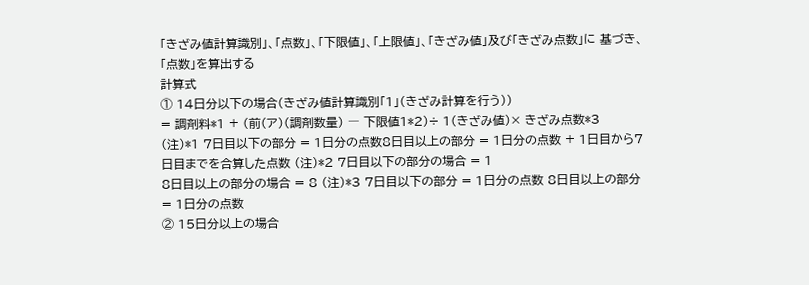「きざみ値計算識別」、「点数」、「下限値」、「上限値」、「きざみ値」及び「きざみ点数」に 基づき、「点数」を算出する
計算式
① 14日分以下の場合(きざみ値計算識別「1」(きざみ計算を行う))
= 調剤料*1 + (前(ア)(調剤数量) ― 下限値1*2)÷ 1(きざみ値)× きざみ点数*3
(注)*1 7日目以下の部分 = 1日分の点数8日目以上の部分 = 1日分の点数 + 1日目から7日目までを合算した点数 (注)*2 7日目以下の部分の場合 = 1
8日目以上の部分の場合 = 8 (注)*3 7日目以下の部分 = 1日分の点数 8日目以上の部分 = 1日分の点数
② 15日分以上の場合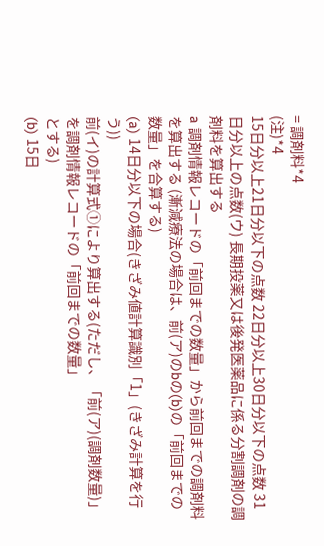= 調剤料*4
(注)*4
15日分以上21日分以下の点数 22日分以上30日分以下の点数 31日分以上の点数(ウ) 長期投薬又は後発医薬品に係る分割調剤の調剤料を算出する
a 調剤情報レコードの「前回までの数量」から前回までの調剤料を算出する (漸減療法の場合は、前(ア)のbの(b)の「前回までの数量」を合算する)
(a) 14日分以下の場合(きざみ値計算識別「1」(きざみ計算を行う))
前(イ)の計算式①により算出する(ただし、「前(ア)(調剤数量)」を調剤情報レコードの「前回までの数量」
とする)
(b) 15日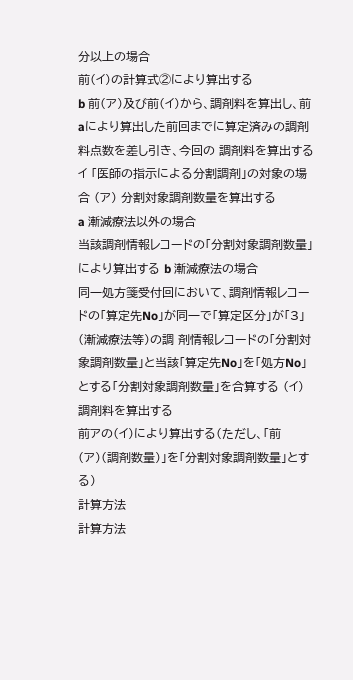分以上の場合
前(イ)の計算式②により算出する
b 前(ア)及び前(イ)から、調剤料を算出し、前aにより算出した前回までに算定済みの調剤料点数を差し引き、今回の 調剤料を算出する
イ 「医師の指示による分割調剤」の対象の場合 (ア) 分割対象調剤数量を算出する
a 漸減療法以外の場合
当該調剤情報レコードの「分割対象調剤数量」により算出する b 漸減療法の場合
同一処方箋受付回において、調剤情報レコードの「算定先No」が同一で「算定区分」が「3」(漸減療法等)の調 剤情報レコードの「分割対象調剤数量」と当該「算定先No」を「処方No」とする「分割対象調剤数量」を合算する (イ) 調剤料を算出する
前アの(イ)により算出する(ただし、「前(ア)(調剤数量)」を「分割対象調剤数量」とする)
計算方法
計算方法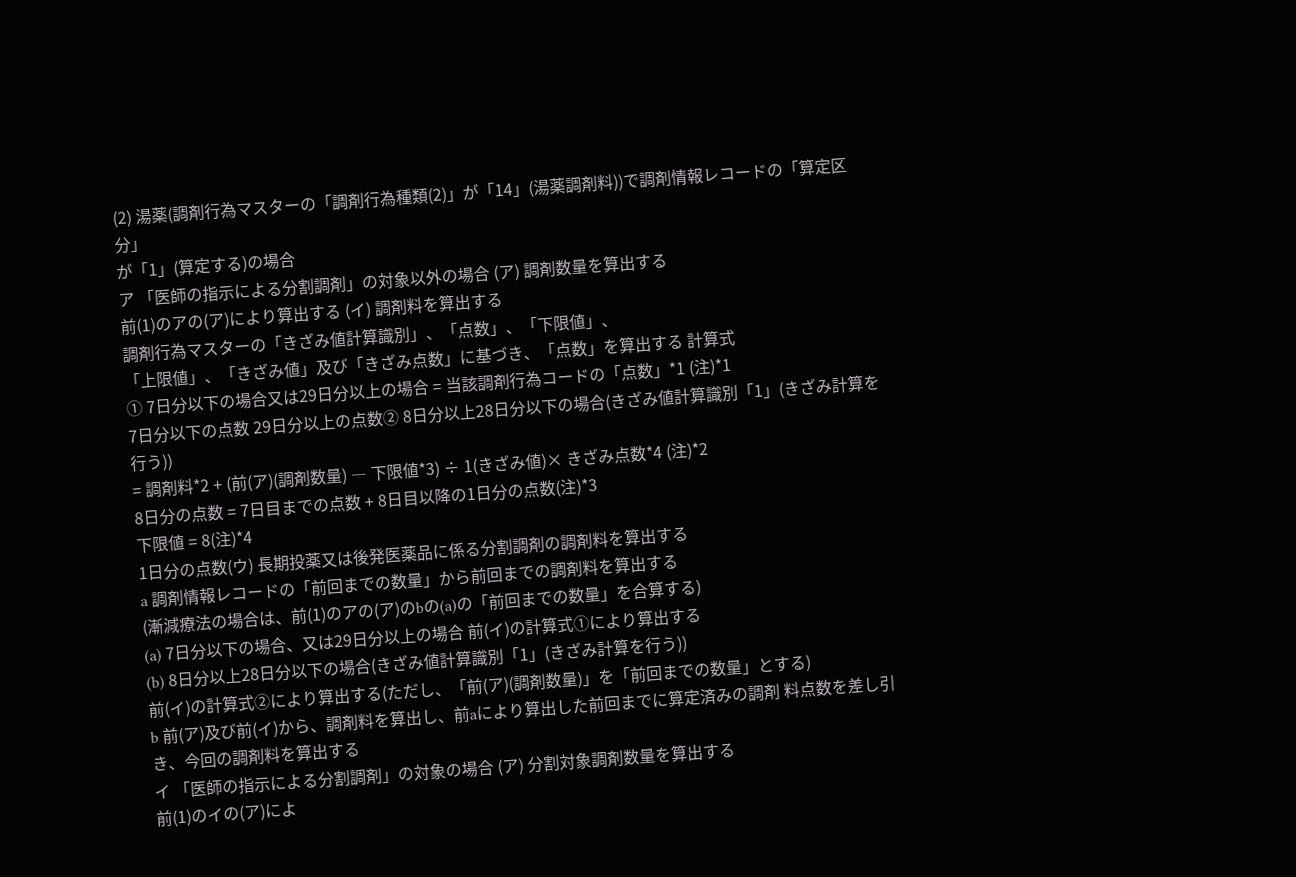(2) 湯薬(調剤行為マスターの「調剤行為種類(2)」が「14」(湯薬調剤料))で調剤情報レコードの「算定区分」
が「1」(算定する)の場合
ア 「医師の指示による分割調剤」の対象以外の場合 (ア) 調剤数量を算出する
前(1)のアの(ア)により算出する (イ) 調剤料を算出する
調剤行為マスターの「きざみ値計算識別」、「点数」、「下限値」、
「上限値」、「きざみ値」及び「きざみ点数」に基づき、「点数」を算出する 計算式
① 7日分以下の場合又は29日分以上の場合 = 当該調剤行為コードの「点数」*1 (注)*1
7日分以下の点数 29日分以上の点数② 8日分以上28日分以下の場合(きざみ値計算識別「1」(きざみ計算を行う))
= 調剤料*2 + (前(ア)(調剤数量) ― 下限値*3) ÷ 1(きざみ値)× きざみ点数*4 (注)*2
8日分の点数 = 7日目までの点数 + 8日目以降の1日分の点数(注)*3
下限値 = 8(注)*4
1日分の点数(ウ) 長期投薬又は後発医薬品に係る分割調剤の調剤料を算出する
a 調剤情報レコードの「前回までの数量」から前回までの調剤料を算出する
(漸減療法の場合は、前(1)のアの(ア)のbの(a)の「前回までの数量」を合算する)
(a) 7日分以下の場合、又は29日分以上の場合 前(イ)の計算式①により算出する
(b) 8日分以上28日分以下の場合(きざみ値計算識別「1」(きざみ計算を行う))
前(イ)の計算式②により算出する(ただし、「前(ア)(調剤数量)」を「前回までの数量」とする)
b 前(ア)及び前(イ)から、調剤料を算出し、前aにより算出した前回までに算定済みの調剤 料点数を差し引き、今回の調剤料を算出する
イ 「医師の指示による分割調剤」の対象の場合 (ア) 分割対象調剤数量を算出する
前(1)のイの(ア)によ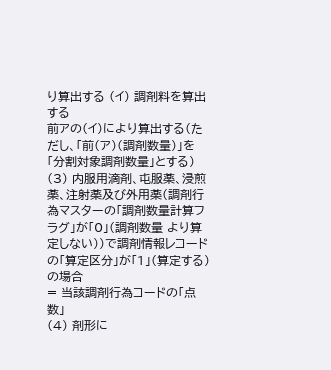り算出する (イ) 調剤料を算出する
前アの(イ)により算出する(ただし、「前(ア)(調剤数量)」を「分割対象調剤数量」とする)
(3) 内服用滴剤、屯服薬、浸煎薬、注射薬及び外用薬(調剤行為マスターの「調剤数量計算フラグ」が「0」(調剤数量 より算定しない))で調剤情報レコードの「算定区分」が「1」(算定する)の場合
= 当該調剤行為コードの「点数」
(4) 剤形に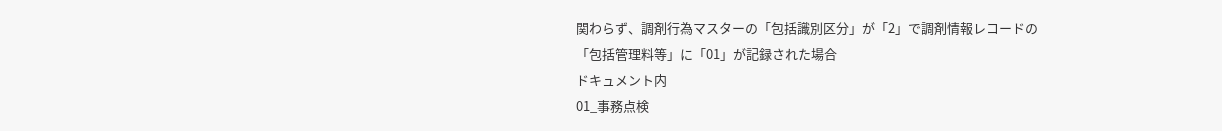関わらず、調剤行為マスターの「包括識別区分」が「2」で調剤情報レコードの
「包括管理料等」に「01」が記録された場合
ドキュメント内
01_事務点検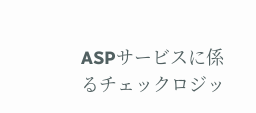ASPサービスに係るチェックロジッ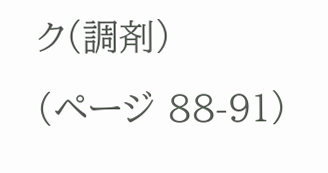ク(調剤)
(ページ 88-91)